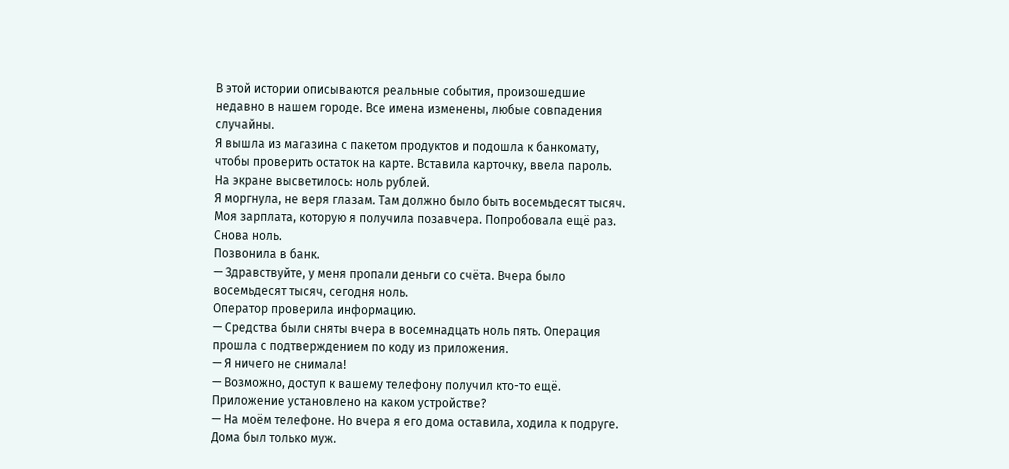В этой истории описываются реальные события, произошедшие недавно в нашем городе. Все имена изменены, любые совпадения случайны.
Я вышла из магазина с пакетом продуктов и подошла к банкомату, чтобы проверить остаток на карте. Вставила карточку, ввела пароль. На экране высветилось: ноль рублей.
Я моргнула, не веря глазам. Там должно было быть восемьдесят тысяч. Моя зарплата, которую я получила позавчера. Попробовала ещё раз. Снова ноль.
Позвонила в банк.
— Здравствуйте, у меня пропали деньги со счёта. Вчера было восемьдесят тысяч, сегодня ноль.
Оператор проверила информацию.
— Средства были сняты вчера в восемнадцать ноль пять. Операция прошла с подтверждением по коду из приложения.
— Я ничего не снимала!
— Возможно, доступ к вашему телефону получил кто-то ещё. Приложение установлено на каком устройстве?
— На моём телефоне. Но вчера я его дома оставила, ходила к подруге. Дома был только муж.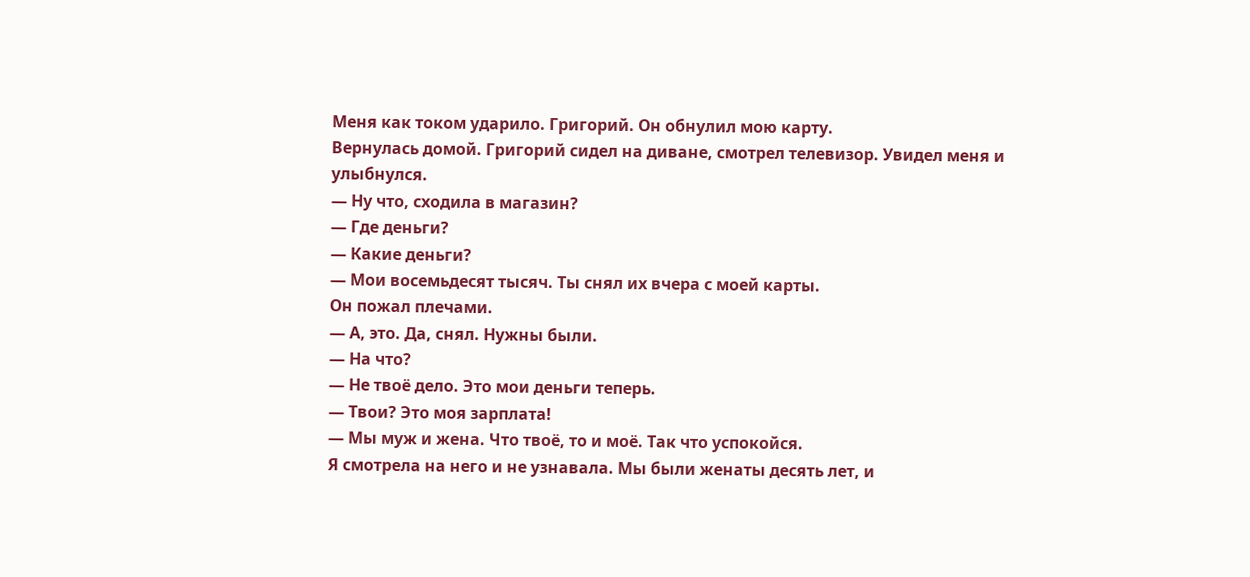Меня как током ударило. Григорий. Он обнулил мою карту.
Вернулась домой. Григорий сидел на диване, смотрел телевизор. Увидел меня и улыбнулся.
— Ну что, сходила в магазин?
— Где деньги?
— Какие деньги?
— Мои восемьдесят тысяч. Ты снял их вчера с моей карты.
Он пожал плечами.
— А, это. Да, снял. Нужны были.
— На что?
— Не твоё дело. Это мои деньги теперь.
— Твои? Это моя зарплата!
— Мы муж и жена. Что твоё, то и моё. Так что успокойся.
Я смотрела на него и не узнавала. Мы были женаты десять лет, и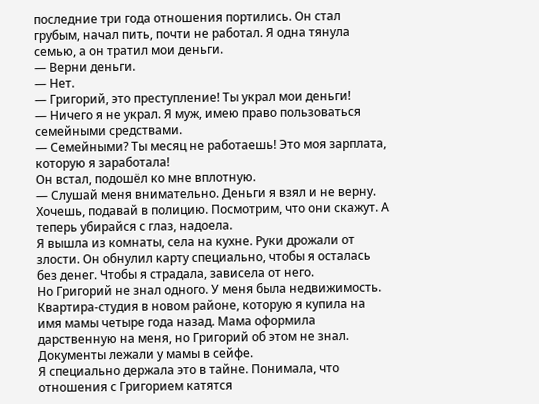последние три года отношения портились. Он стал грубым, начал пить, почти не работал. Я одна тянула семью, а он тратил мои деньги.
— Верни деньги.
— Нет.
— Григорий, это преступление! Ты украл мои деньги!
— Ничего я не украл. Я муж, имею право пользоваться семейными средствами.
— Семейными? Ты месяц не работаешь! Это моя зарплата, которую я заработала!
Он встал, подошёл ко мне вплотную.
— Слушай меня внимательно. Деньги я взял и не верну. Хочешь, подавай в полицию. Посмотрим, что они скажут. А теперь убирайся с глаз, надоела.
Я вышла из комнаты, села на кухне. Руки дрожали от злости. Он обнулил карту специально, чтобы я осталась без денег. Чтобы я страдала, зависела от него.
Но Григорий не знал одного. У меня была недвижимость. Квартира-студия в новом районе, которую я купила на имя мамы четыре года назад. Мама оформила дарственную на меня, но Григорий об этом не знал. Документы лежали у мамы в сейфе.
Я специально держала это в тайне. Понимала, что отношения с Григорием катятся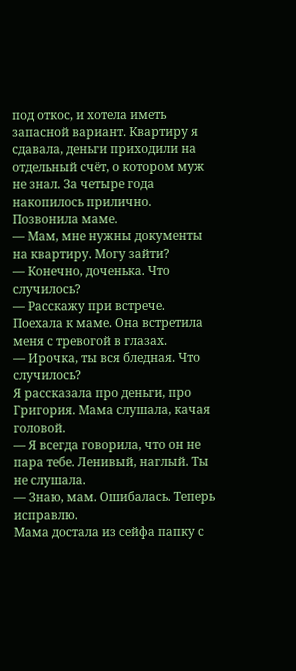под откос, и хотела иметь запасной вариант. Квартиру я сдавала, деньги приходили на отдельный счёт, о котором муж не знал. За четыре года накопилось прилично.
Позвонила маме.
— Мам, мне нужны документы на квартиру. Могу зайти?
— Конечно, доченька. Что случилось?
— Расскажу при встрече.
Поехала к маме. Она встретила меня с тревогой в глазах.
— Ирочка, ты вся бледная. Что случилось?
Я рассказала про деньги, про Григория. Мама слушала, качая головой.
— Я всегда говорила, что он не пара тебе. Ленивый, наглый. Ты не слушала.
— Знаю, мам. Ошибалась. Теперь исправлю.
Мама достала из сейфа папку с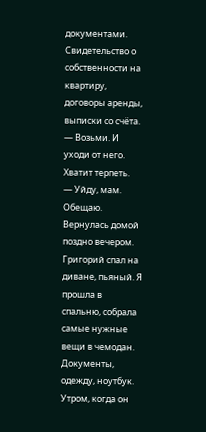документами. Свидетельство о собственности на квартиру, договоры аренды, выписки со счёта.
— Возьми. И уходи от него. Хватит терпеть.
— Уйду, мам. Обещаю.
Вернулась домой поздно вечером. Григорий спал на диване, пьяный. Я прошла в спальню, собрала самые нужные вещи в чемодан. Документы, одежду, ноутбук.
Утром, когда он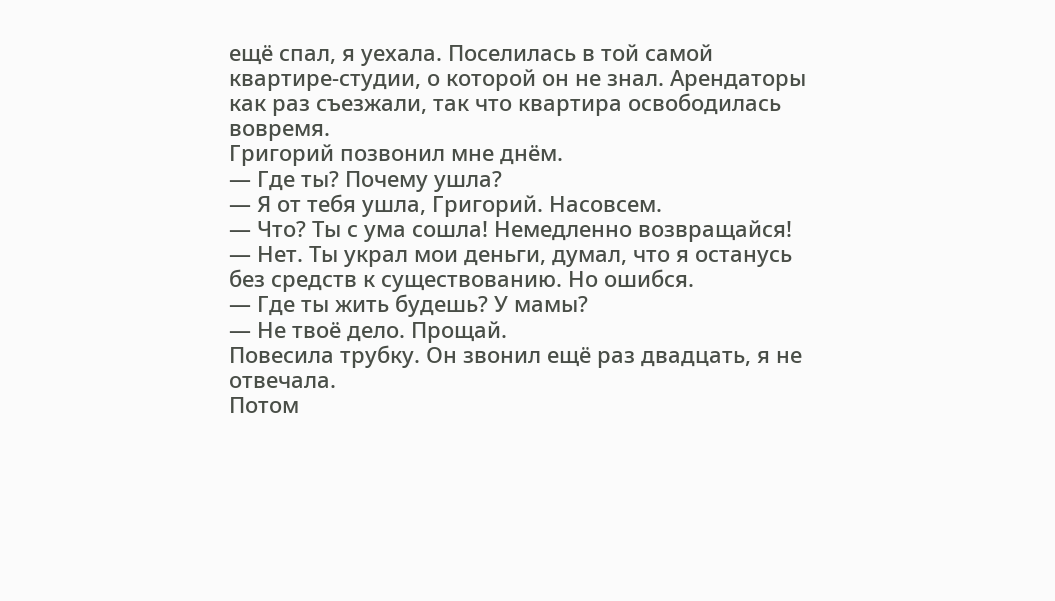ещё спал, я уехала. Поселилась в той самой квартире-студии, о которой он не знал. Арендаторы как раз съезжали, так что квартира освободилась вовремя.
Григорий позвонил мне днём.
— Где ты? Почему ушла?
— Я от тебя ушла, Григорий. Насовсем.
— Что? Ты с ума сошла! Немедленно возвращайся!
— Нет. Ты украл мои деньги, думал, что я останусь без средств к существованию. Но ошибся.
— Где ты жить будешь? У мамы?
— Не твоё дело. Прощай.
Повесила трубку. Он звонил ещё раз двадцать, я не отвечала.
Потом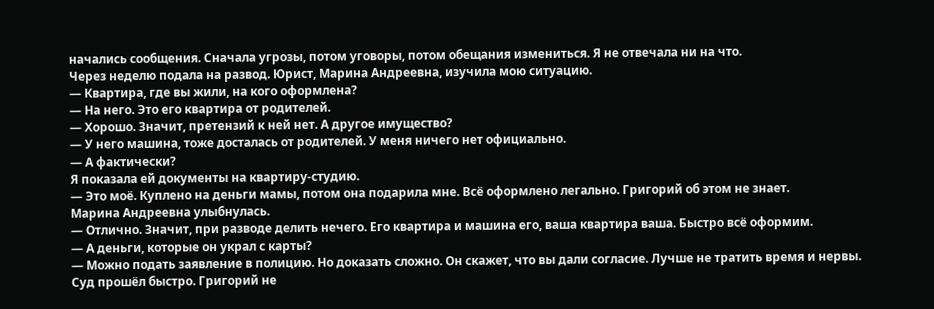начались сообщения. Сначала угрозы, потом уговоры, потом обещания измениться. Я не отвечала ни на что.
Через неделю подала на развод. Юрист, Марина Андреевна, изучила мою ситуацию.
— Квартира, где вы жили, на кого оформлена?
— На него. Это его квартира от родителей.
— Хорошо. Значит, претензий к ней нет. А другое имущество?
— У него машина, тоже досталась от родителей. У меня ничего нет официально.
— А фактически?
Я показала ей документы на квартиру-студию.
— Это моё. Куплено на деньги мамы, потом она подарила мне. Всё оформлено легально. Григорий об этом не знает.
Марина Андреевна улыбнулась.
— Отлично. Значит, при разводе делить нечего. Его квартира и машина его, ваша квартира ваша. Быстро всё оформим.
— А деньги, которые он украл с карты?
— Можно подать заявление в полицию. Но доказать сложно. Он скажет, что вы дали согласие. Лучше не тратить время и нервы.
Суд прошёл быстро. Григорий не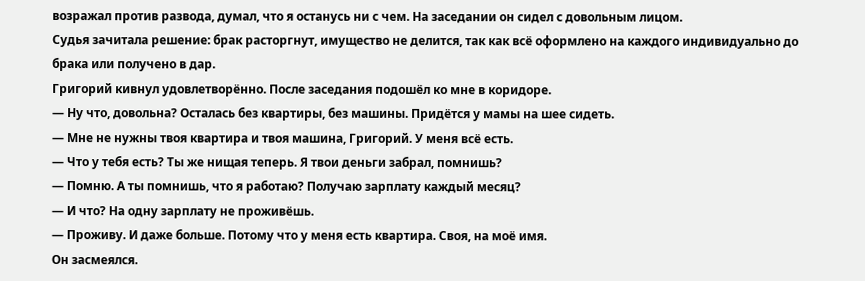возражал против развода, думал, что я останусь ни с чем. На заседании он сидел с довольным лицом.
Судья зачитала решение: брак расторгнут, имущество не делится, так как всё оформлено на каждого индивидуально до брака или получено в дар.
Григорий кивнул удовлетворённо. После заседания подошёл ко мне в коридоре.
— Ну что, довольна? Осталась без квартиры, без машины. Придётся у мамы на шее сидеть.
— Мне не нужны твоя квартира и твоя машина, Григорий. У меня всё есть.
— Что у тебя есть? Ты же нищая теперь. Я твои деньги забрал, помнишь?
— Помню. А ты помнишь, что я работаю? Получаю зарплату каждый месяц?
— И что? На одну зарплату не проживёшь.
— Проживу. И даже больше. Потому что у меня есть квартира. Своя, на моё имя.
Он засмеялся.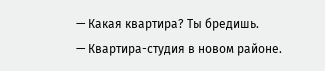— Какая квартира? Ты бредишь.
— Квартира-студия в новом районе.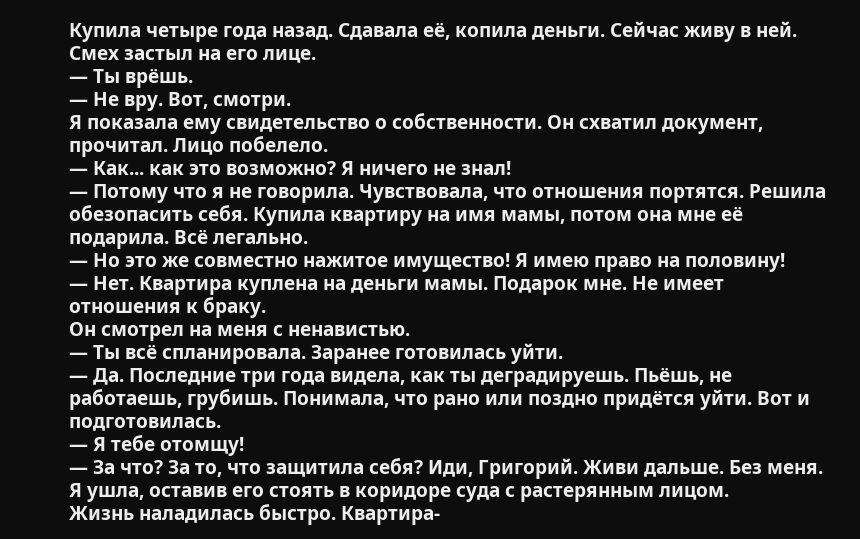Купила четыре года назад. Сдавала её, копила деньги. Сейчас живу в ней.
Смех застыл на его лице.
— Ты врёшь.
— Не вру. Вот, смотри.
Я показала ему свидетельство о собственности. Он схватил документ, прочитал. Лицо побелело.
— Как... как это возможно? Я ничего не знал!
— Потому что я не говорила. Чувствовала, что отношения портятся. Решила обезопасить себя. Купила квартиру на имя мамы, потом она мне её подарила. Всё легально.
— Но это же совместно нажитое имущество! Я имею право на половину!
— Нет. Квартира куплена на деньги мамы. Подарок мне. Не имеет отношения к браку.
Он смотрел на меня с ненавистью.
— Ты всё спланировала. Заранее готовилась уйти.
— Да. Последние три года видела, как ты деградируешь. Пьёшь, не работаешь, грубишь. Понимала, что рано или поздно придётся уйти. Вот и подготовилась.
— Я тебе отомщу!
— За что? За то, что защитила себя? Иди, Григорий. Живи дальше. Без меня.
Я ушла, оставив его стоять в коридоре суда с растерянным лицом.
Жизнь наладилась быстро. Квартира-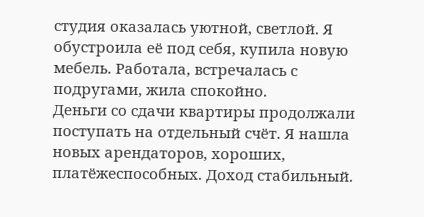студия оказалась уютной, светлой. Я обустроила её под себя, купила новую мебель. Работала, встречалась с подругами, жила спокойно.
Деньги со сдачи квартиры продолжали поступать на отдельный счёт. Я нашла новых арендаторов, хороших, платёжеспособных. Доход стабильный.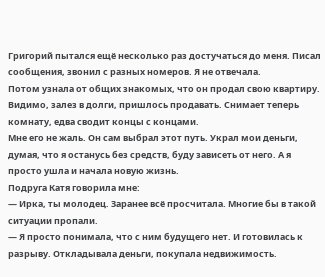Григорий пытался ещё несколько раз достучаться до меня. Писал сообщения, звонил с разных номеров. Я не отвечала.
Потом узнала от общих знакомых, что он продал свою квартиру. Видимо, залез в долги, пришлось продавать. Снимает теперь комнату, едва сводит концы с концами.
Мне его не жаль. Он сам выбрал этот путь. Украл мои деньги, думая, что я останусь без средств, буду зависеть от него. А я просто ушла и начала новую жизнь.
Подруга Катя говорила мне:
— Ирка, ты молодец. Заранее всё просчитала. Многие бы в такой ситуации пропали.
— Я просто понимала, что с ним будущего нет. И готовилась к разрыву. Откладывала деньги, покупала недвижимость.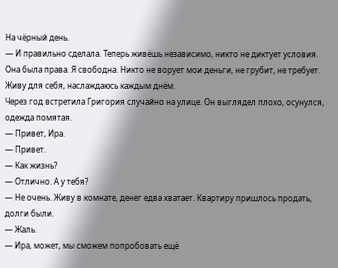На чёрный день.
— И правильно сделала. Теперь живёшь независимо, никто не диктует условия.
Она была права. Я свободна. Никто не ворует мои деньги, не грубит, не требует. Живу для себя, наслаждаюсь каждым днём.
Через год встретила Григория случайно на улице. Он выглядел плохо, осунулся, одежда помятая.
— Привет, Ира.
— Привет.
— Как жизнь?
— Отлично. А у тебя?
— Не очень. Живу в комнате, денег едва хватает. Квартиру пришлось продать, долги были.
— Жаль.
— Ира, может, мы сможем попробовать ещё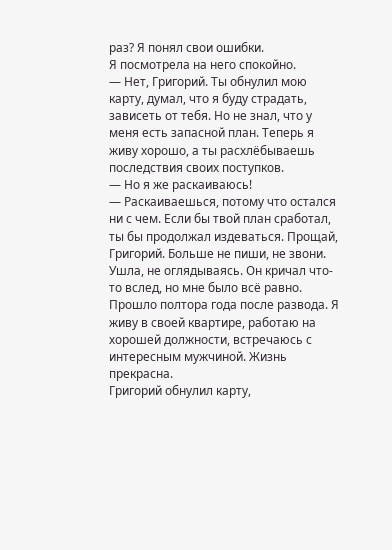раз? Я понял свои ошибки.
Я посмотрела на него спокойно.
— Нет, Григорий. Ты обнулил мою карту, думал, что я буду страдать, зависеть от тебя. Но не знал, что у меня есть запасной план. Теперь я живу хорошо, а ты расхлёбываешь последствия своих поступков.
— Но я же раскаиваюсь!
— Раскаиваешься, потому что остался ни с чем. Если бы твой план сработал, ты бы продолжал издеваться. Прощай, Григорий. Больше не пиши, не звони.
Ушла, не оглядываясь. Он кричал что-то вслед, но мне было всё равно.
Прошло полтора года после развода. Я живу в своей квартире, работаю на хорошей должности, встречаюсь с интересным мужчиной. Жизнь прекрасна.
Григорий обнулил карту,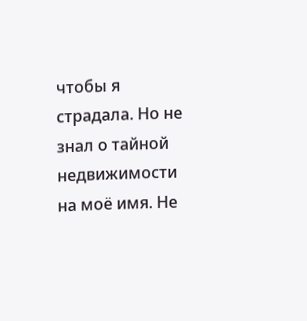чтобы я страдала. Но не знал о тайной недвижимости на моё имя. Не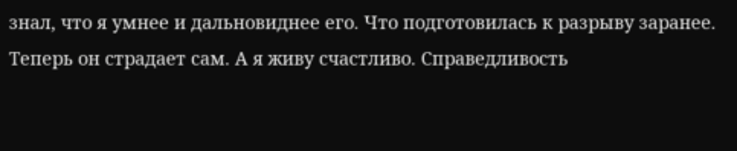знал, что я умнее и дальновиднее его. Что подготовилась к разрыву заранее.
Теперь он страдает сам. А я живу счастливо. Справедливость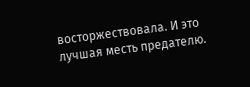восторжествовала. И это лучшая месть предателю.